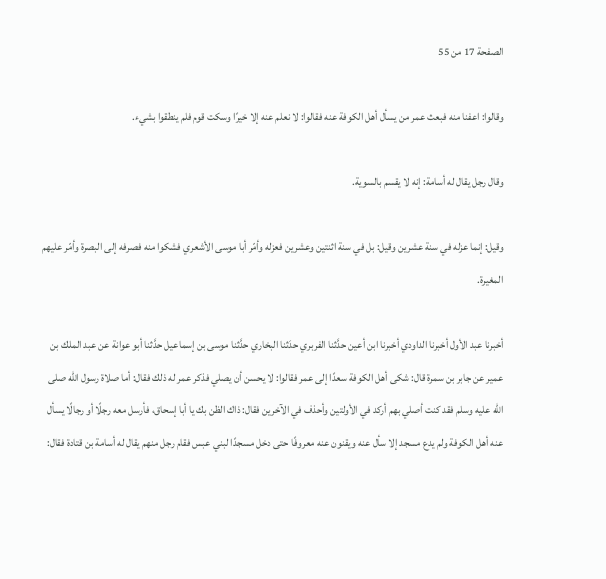الصفحة 17 من 55

وقالوا: اعفنا منه فبعث عمر من يسأل أهل الكوفة عنه فقالوا: لا نعلم عنه إلا خيرًا وسكت قوم فلم ينطقوا بشيء.

وقال رجل يقال له أسامة: إنه لا يقسم بالسوية.

وقيل: إنما عزله في سنة عشرين وقيل: بل في سنة اثنتين وعشرين فعزله وأمّر أبا موسى الأشعري فشكوا منه فصرفه إلى البصرة وأمّر عليهم المغيرة.

أخبرنا عبد الأول أخبرنا الداودي أخبرنا ابن أعين حدَّثنا الفربري حدَثنا البخاري حدَّثنا موسى بن إسماعيل حدَّثنا أبو عوانة عن عبد الملك بن عمير عن جابر بن سمرة قال: شكى أهل الكوفة سعدًا إلى عمر فقالوا: لا يحسن أن يصلي فذكر عمر له ذلك فقال: أما صلاة رسول اللّه صلى الله عليه وسلم فقد كنت أصلي بهم أركد في الأولتين وأحذف في الآخرين فقال: ذاك الظن بك يا أبا إسحاق، فأرسل معه رجلًا أو رجالًا يسأل عنه أهل الكوفة ولم يدع مسجد إلا سأل عنه ويقنون عنه معروفًا حتى دخل مسجدًا لبني عبس فقام رجل منهم يقال له أسامة بن قتادة فقال: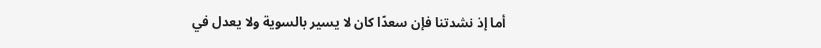أما إذ نشدتنا فإن سعدًا كان لا يسير بالسوية ولا يعدل في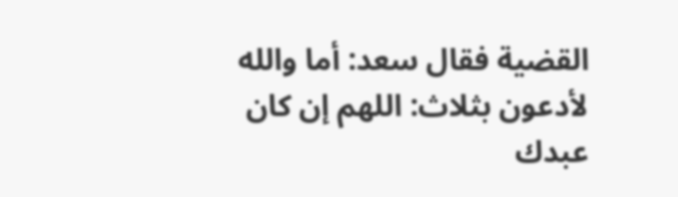القضية فقال سعد: أما والله لأدعون بثلاث: اللهم إن كان عبدك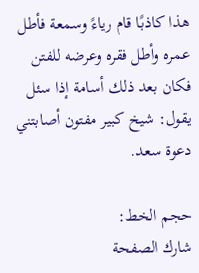هذا كاذبًا قام رياءً وسمعة فأطل عمره وأطل فقره وعرضه للفتن فكان بعد ذلك أسامة إذا سئل يقول: شيخ كبير مفتون أصابتني دعوة سعد.

حجم الخط:
شارك الصفحة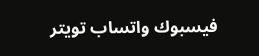فيسبوك واتساب تويتر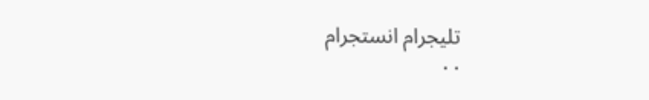تليجرام انستجرام
. .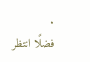.
فضلًا انتظر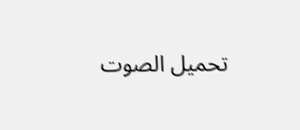تحميل الصوت